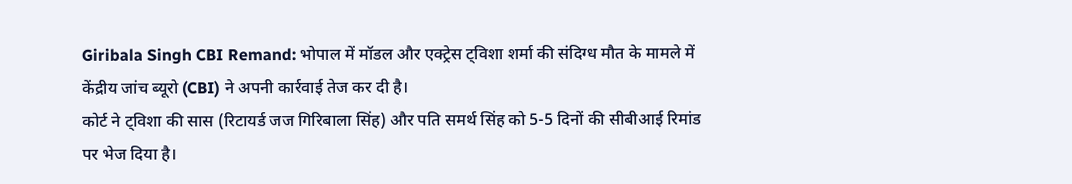Giribala Singh CBI Remand: भोपाल में मॉडल और एक्ट्रेस ट्विशा शर्मा की संदिग्ध मौत के मामले में केंद्रीय जांच ब्यूरो (CBI) ने अपनी कार्रवाई तेज कर दी है।
कोर्ट ने ट्विशा की सास (रिटायर्ड जज गिरिबाला सिंह) और पति समर्थ सिंह को 5-5 दिनों की सीबीआई रिमांड पर भेज दिया है।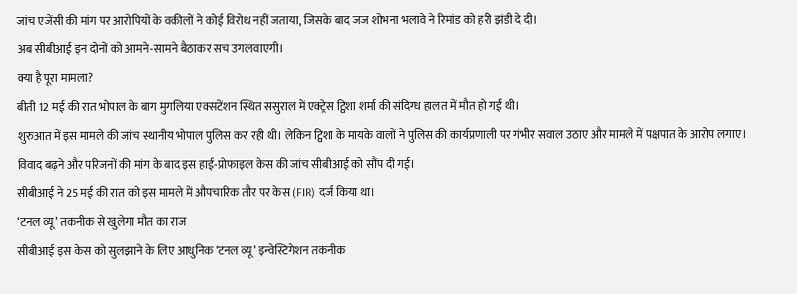जांच एजेंसी की मांग पर आरोपियों के वकीलों ने कोई विरोध नहीं जताया, जिसके बाद जज शोभना भलावे ने रिमांड को हरी झंडी दे दी।
अब सीबीआई इन दोनों को आमने-सामने बैठाकर सच उगलवाएगी।
क्या है पूरा मामला?
बीती 12 मई की रात भोपाल के बाग मुगलिया एक्सटेंशन स्थित ससुराल में एक्ट्रेस ट्विशा शर्मा की संदिग्ध हालत में मौत हो गई थी।
शुरुआत में इस मामले की जांच स्थानीय भोपाल पुलिस कर रही थी। लेकिन ट्विशा के मायके वालों ने पुलिस की कार्यप्रणाली पर गंभीर सवाल उठाए और मामले में पक्षपात के आरोप लगाए।
विवाद बढ़ने और परिजनों की मांग के बाद इस हाई-प्रोफाइल केस की जांच सीबीआई को सौंप दी गई।
सीबीआई ने 25 मई की रात को इस मामले में औपचारिक तौर पर केस (FIR) दर्ज किया था।
‘टनल व्यू’ तकनीक से खुलेगा मौत का राज
सीबीआई इस केस को सुलझाने के लिए आधुनिक ‘टनल व्यू’ इन्वेस्टिगेशन तकनीक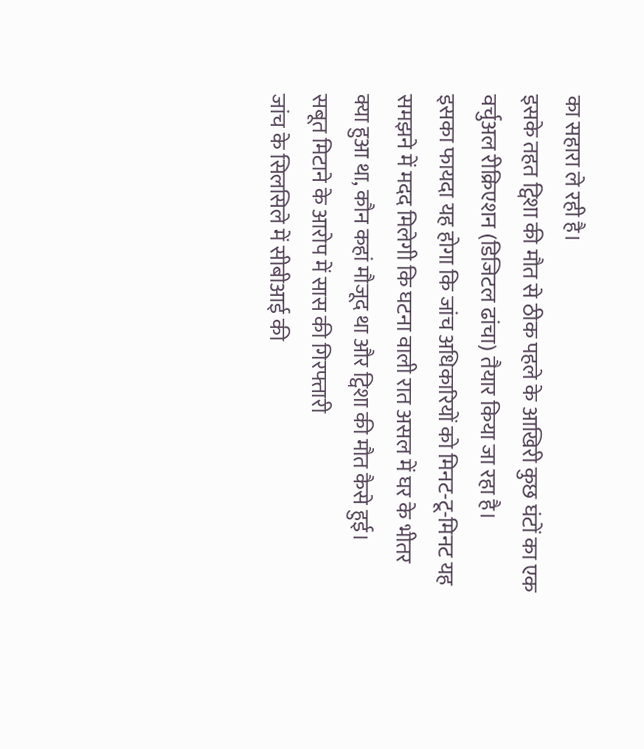का सहारा ले रही है।
इसके तहत ट्विशा की मौत से ठीक पहले के आखिरी कुछ घंटों का एक वर्चुअल रीक्रिएशन (डिजिटल ढांचा) तैयार किया जा रहा है।
इसका फायदा यह होगा कि जांच अधिकारियों को मिनट-टू-मिनट यह समझने में मदद मिलेगी कि घटना वाली रात असल में घर के भीतर क्या हुआ था, कौन कहां मौजूद था और ट्विशा की मौत कैसे हुई।
सबूत मिटाने के आरोप में सास की गिरफ्तारी
जांच के सिलसिले में सीबीआई की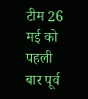टीम 26 मई को पहली बार पूर्व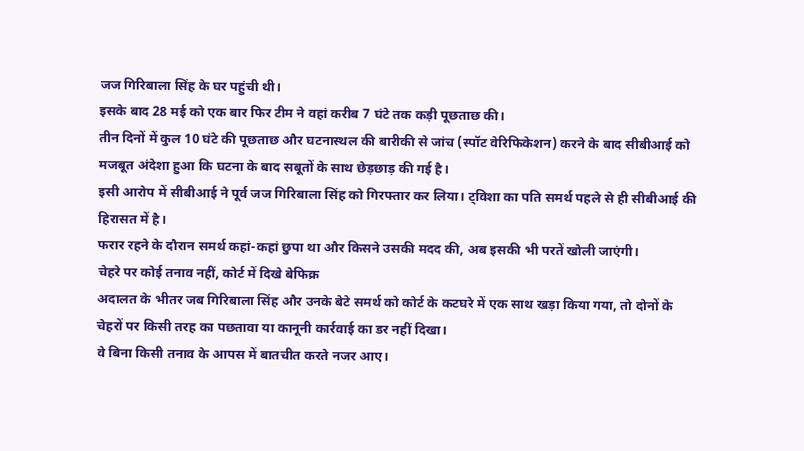जज गिरिबाला सिंह के घर पहुंची थी।
इसके बाद 28 मई को एक बार फिर टीम ने वहां करीब 7 घंटे तक कड़ी पूछताछ की।
तीन दिनों में कुल 10 घंटे की पूछताछ और घटनास्थल की बारीकी से जांच (स्पॉट वेरिफिकेशन) करने के बाद सीबीआई को मजबूत अंदेशा हुआ कि घटना के बाद सबूतों के साथ छेड़छाड़ की गई है।
इसी आरोप में सीबीआई ने पूर्व जज गिरिबाला सिंह को गिरफ्तार कर लिया। ट्विशा का पति समर्थ पहले से ही सीबीआई की हिरासत में है।
फरार रहने के दौरान समर्थ कहां-कहां छुपा था और किसने उसकी मदद की, अब इसकी भी परतें खोली जाएंगी।
चेहरे पर कोई तनाव नहीं, कोर्ट में दिखे बेफिक्र
अदालत के भीतर जब गिरिबाला सिंह और उनके बेटे समर्थ को कोर्ट के कटघरे में एक साथ खड़ा किया गया, तो दोनों के चेहरों पर किसी तरह का पछतावा या कानूनी कार्रवाई का डर नहीं दिखा।
वे बिना किसी तनाव के आपस में बातचीत करते नजर आए।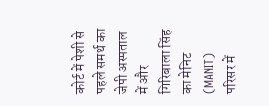कोर्ट में पेशी से पहले समर्थ का जेपी अस्पताल में और गिरिबाला सिंह का मेनिट (MANIT) परिसर में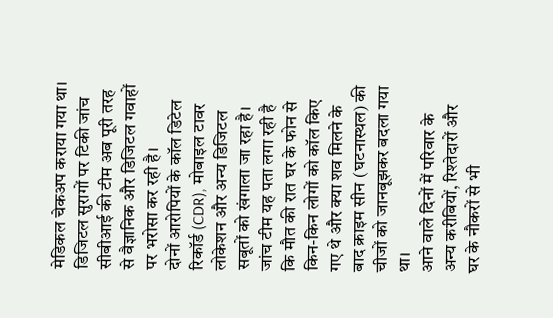मेडिकल चेकअप कराया गया था।
डिजिटल सुरागों पर टिकी जांच
सीबीआई की टीम अब पूरी तरह से वैज्ञानिक और डिजिटल गवाहों पर भरोसा कर रही है।
दोनों आरोपियों के कॉल डिटेल रिकॉर्ड (CDR), मोबाइल टावर लोकेशन और अन्य डिजिटल सबूतों को खंगाला जा रहा है।
जांच टीम यह पता लगा रही है कि मौत की रात घर के फोन से किन-किन लोगों को कॉल किए गए थे और क्या शव मिलने के बाद क्राइम सीन (घटनास्थल) की चीजों को जानबूझकर बदला गया था।
आने वाले दिनों में परिवार के अन्य करीबियों, रिश्तेदारों और घर के नौकरों से भी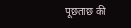पूछताछ की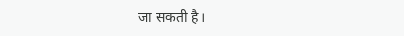जा सकती है।